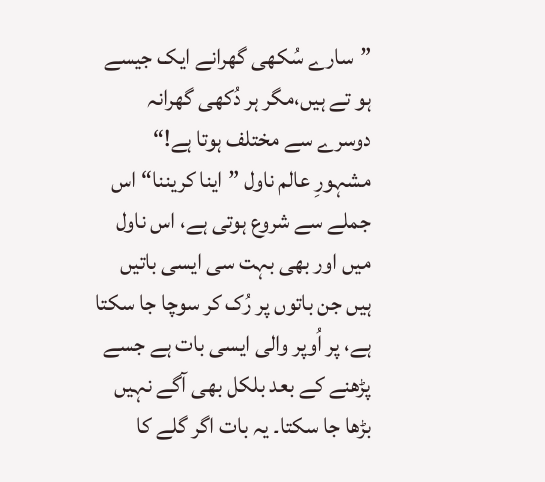”سارے سُکھی گھرانے ایک جیسے ہو تے ہیں،مگر ہر دُکھی گھرانہ دوسرے سے مختلف ہوتا ہے!“
مشہورِ عالم ناول ”اینا کریننا“ اس جملے سے شروع ہوتی ہے، اس ناول میں اور بھی بہت سی ایسی باتیں ہیں جن باتوں پر رُک کر سوچا جا سکتا ہے، پر اُوپر والی ایسی بات ہے جسے پڑھنے کے بعد بلکل بھی آگے نہیں بڑھا جا سکتا۔ یہ بات اگر گلے کا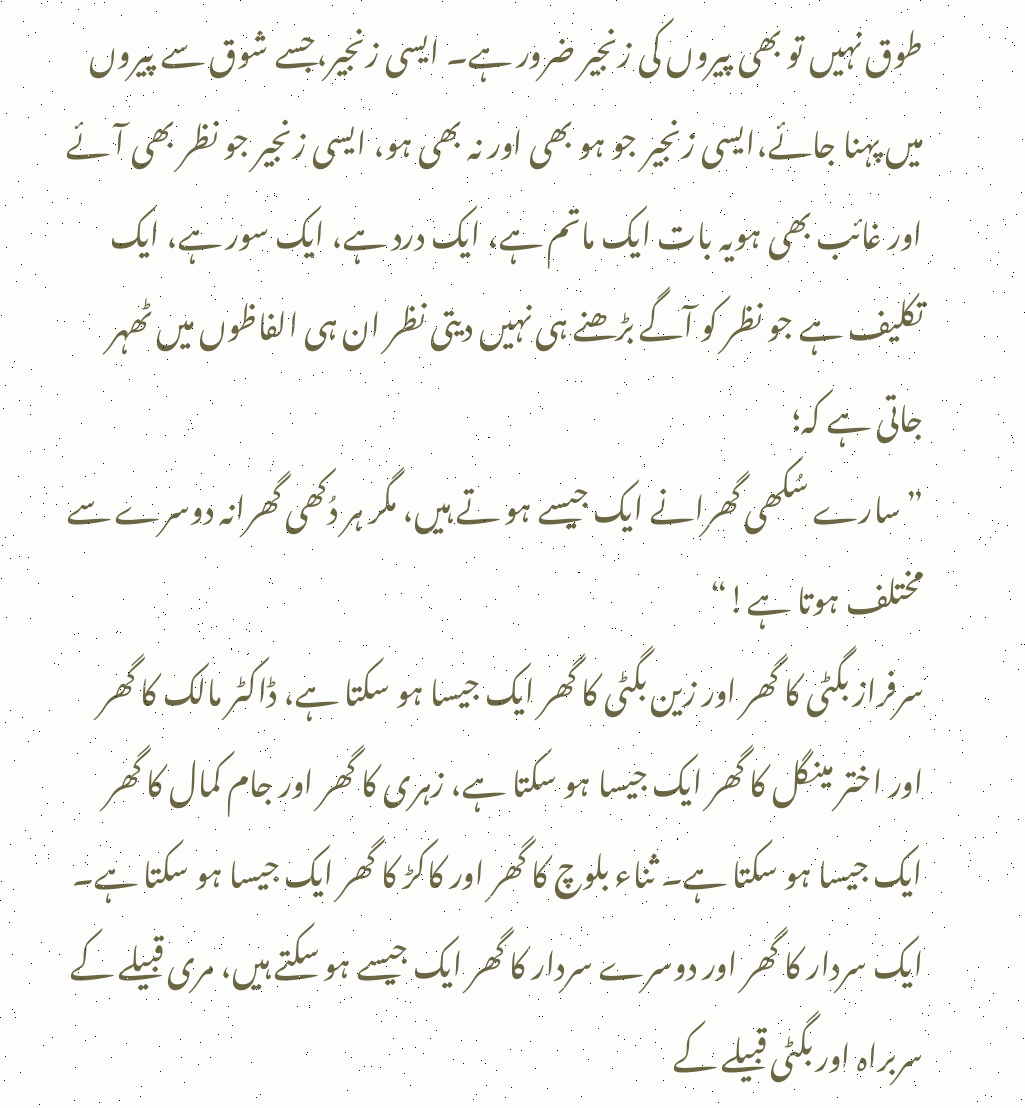طوق نہیں تو بھی پیروں کی زنجیر ضرور ہے۔ ایسی زنجیر،جسے شوق سے پیروں میں پہنا جائے،ایسی زنجیر جو ہو بھی اور نہ بھی ہو، ایسی زنجیر جو نظر بھی آئے اور غائب بھی ہویہ بات ایک ماتم ہے، ایک درد ہے، ایک سور ہے، ایک تکلیف ہے جو نظر کو آگے بڑھنے ہی نہیں دیتی نظر ان ہی الفاظوں میں ٹھہر جاتی ہے کہ؛
”سارے سُکھی گھرانے ایک جیسے ہو تے ہیں، مگر ہر دُکھی گھرانہ دوسرے سے مختلف ہوتا ہے!“
سرفراز بگٹی کا گھر اور زین بگٹی کا گھر ایک جیسا ہو سکتا ہے، ڈاکٹر مالک کا گھر اور اختر مینگل کا گھر ایک جیسا ہو سکتا ہے، زہری کا گھر اور جام کمال کا گھر ایک جیسا ہو سکتا ہے۔ ثناء بلوچ کا گھر اور کاکڑ کا گھر ایک جیسا ہو سکتا ہے۔ ایک سردار کا گھر اور دوسرے سردار کا گھر ایک جیسے ہو سکتے ہیں، مری قبیلے کے سربراہ اور بگٹی قبیلے کے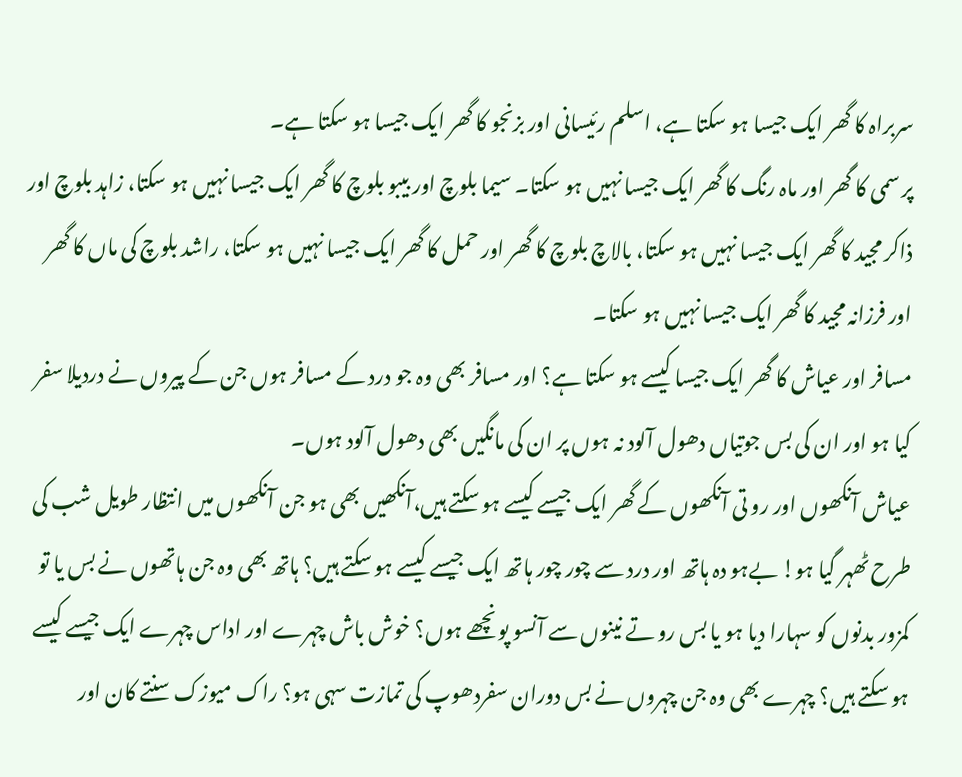سربراہ کا گھر ایک جیسا ہو سکتا ہے، اسلم رئیسانی اور بزنجو کا گھر ایک جیسا ہو سکتا ہے۔
پر سمی کا گھر اور ماہ رنگ کا گھر ایک جیسا نہیں ہو سکتا۔ سیما بلوچ اور بیبو بلوچ کا گھر ایک جیسا نہیں ہو سکتا، زاہد بلوچ اور ذاکر مجید کا گھر ایک جیسا نہیں ہو سکتا، بالاچ بلوچ کا گھر اور حمل کا گھر ایک جیسا نہیں ہو سکتا، راشد بلوچ کی ماں کا گھر اور فرزانہ مجید کا گھر ایک جیسا نہیں ہو سکتا۔
مسافر اور عیاش کا گھر ایک جیسا کیسے ہو سکتا ہے؟ اور مسافر بھی وہ جو درد کے مسافر ہوں جن کے پیروں نے دردیلا سفر کیا ہو اور ان کی بس جوتیاں دھول آلود نہ ہوں پر ان کی مانگیں بھی دھول آلود ہوں۔
عیاش آنکھوں اور رو تی آنکھوں کے گھر ایک جیسے کیسے ہو سکتے ہیں،آنکھیں بھی ہو جن آنکھوں میں انتظار طویل شب کی طرح ٹھہر گیا ہو! بےہو دہ ہاتھ اور درد سے چور چور ہاتھ ایک جیسے کیسے ہو سکتے ہیں؟ ہاتھ بھی وہ جن ہاتھوں نے بس یا تو کمزور بدنوں کو سہارا دیا ہو یا بس رو تے نینوں سے آنسو پونچھے ہوں؟ خوش باش چہرے اور اداس چہرے ایک جیسے کیسے ہو سکتے ہیں؟ چہرے بھی وہ جن چہروں نے بس دوران سفردھوپ کی تمازت سہی ہو؟ راک میوزک سنتے کان اور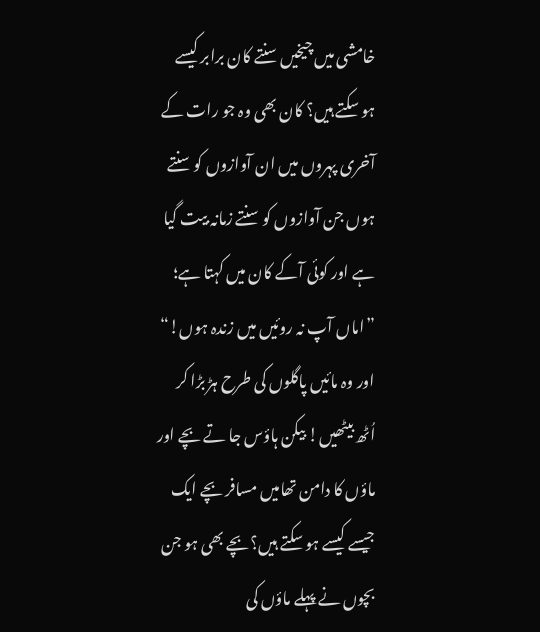خامشی میں چیخیں سنتے کان برابر کیسے ہو سکتے ہیں؟ کان بھی وہ جو رات کے آخری پہروں میں ان آوازوں کو سنتے ہوں جن آوازوں کو سنتے زمانہ بیت گیا ہے اور کوئی آکے کان میں کہتا ہے؛
”اماں آپ نہ روئیں میں زندہ ہوں!“
اور وہ مائیں پاگلوں کی طرح ہڑ بڑا کر اُٹھ بیٹھیں! بیکن ہاؤس جا تے بچے اور ماؤں کا دامن تھامیں مسافر بچے ایک جیسے کیسے ہو سکتے ہیں؟بچے بھی ہو جن بچوں نے پہلے ماؤں کی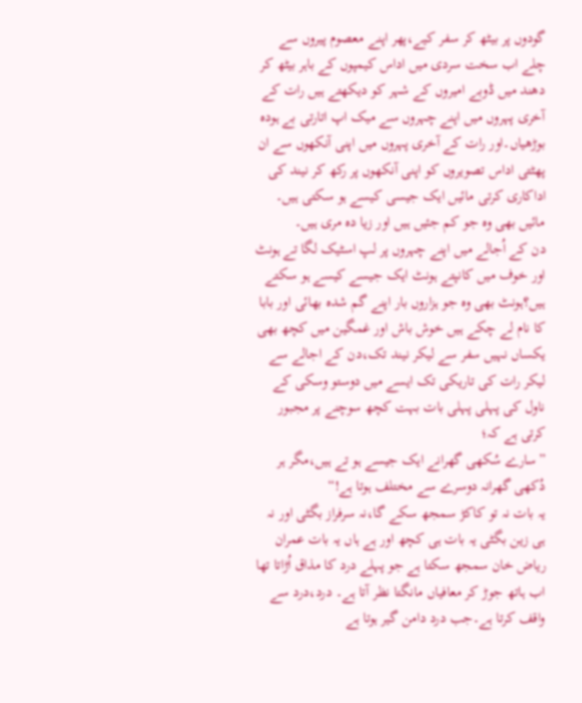گودوں پر بیٹھ کر سفر کیے،پھر اپنے معصوم پیروں سے چلے اب سخت سردی میں اداس کیمپوں کے باہر بیٹھ کر دھند میں ڈوبے امیروں کے شہر کو دیکھتے ہیں رات کے آخری پہروں میں اپنے چہروں سے میک اپ اتارتی بے ہودہ بوڑھیاں۔اور رات کے آخری پہروں میں اپنی آنکھوں سے ان پھٹتی اداس تصویروں کو اپنی آنکھوں پر رکھ کر نیند کی اداکاری کرتی مائیں ایک جیسی کیسے ہو سکتی ہیں۔
مائیں بھی وہ جو کم جئیں ہیں اور زیا دہ مری ہیں۔
دن کے اُجالے میں اپنے چہروں پر لپ اسٹیک لگا تے ہونٹ اور خوف میں کانپتے ہونٹ ایک جیسے کیسے ہو سکتے ہیں؟ہونٹ بھی وہ جو ہزاروں بار اپنے گم شدہ بھائی اور بابا کا نام لے چکے ہیں خوش باش اور غمگین میں کچھ بھی یکساں نہیں سفر سے لیکر نیند تک،دن کے اجالے سے لیکر رات کی تاریکی تک ایسے میں دوستو وسکی کے ناول کی پہلی پہلی بات بہت کچھ سوچنے پر مجبور کرتی ہے کہ؛
”سارے سُکھی گھرانے ایک جیسے ہو تے ہیں،مگر ہر دُکھی گھرانہ دوسرے سے مختلف ہوتا ہے!“
یہ بات نہ تو کاکڑ سمجھ سکے گا،نہ سرفراز بگٹی اور نہ ہی زین بگٹی یہ بات ہی کچھ اور ہے ہاں یہ بات عمران ریاض خان سمجھ سکتا ہے جو پہلے درد کا مذاق اُڑاتا تھا اب ہاتھ جوڑ کر معافیاں مانگتا نظر آتا ہے۔ درد،درد سے واقف کرتا ہے۔جب درد دامن گیر ہوتا ہے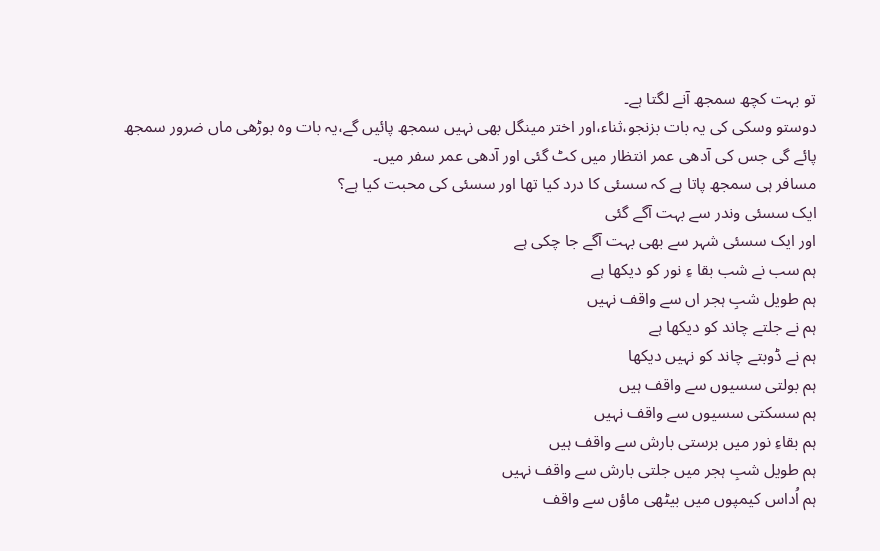تو بہت کچھ سمجھ آنے لگتا ہے۔
دوستو وسکی کی یہ بات بزنجو،ثناء،اور اختر مینگل بھی نہیں سمجھ پائیں گے،یہ بات وہ بوڑھی ماں ضرور سمجھ پائے گی جس کی آدھی عمر انتظار میں کٹ گئی اور آدھی عمر سفر میں۔
مسافر ہی سمجھ پاتا ہے کہ سسئی کا درد کیا تھا اور سسئی کی محبت کیا ہے؟
ایک سسئی وندر سے بہت آگے گئی
اور ایک سسئی شہر سے بھی بہت آگے جا چکی ہے
ہم سب نے شب بقا ءِ نور کو دیکھا ہے
ہم طویل شبِ ہجر اں سے واقف نہیں
ہم نے جلتے چاند کو دیکھا ہے
ہم نے ڈوبتے چاند کو نہیں دیکھا
ہم بولتی سسیوں سے واقف ہیں
ہم سسکتی سسیوں سے واقف نہیں
ہم بقاءِ نور میں برستی بارش سے واقف ہیں
ہم طویل شبِ ہجر میں جلتی بارش سے واقف نہیں
ہم اُداس کیمپوں میں بیٹھی ماؤں سے واقف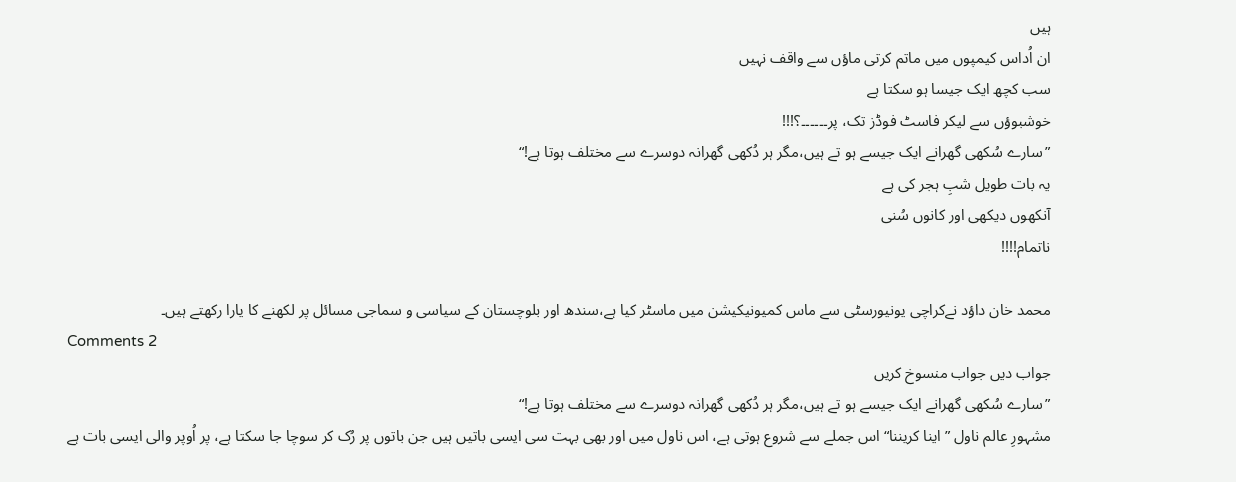ہیں
ان اُداس کیمپوں میں ماتم کرتی ماؤں سے واقف نہیں
سب کچھ ایک جیسا ہو سکتا ہے
خوشبوؤں سے لیکر فاسٹ فوڈز تک، پر۔۔۔۔۔۔؟!!!
”سارے سُکھی گھرانے ایک جیسے ہو تے ہیں،مگر ہر دُکھی گھرانہ دوسرے سے مختلف ہوتا ہے!“
یہ بات طویل شبِ ہجر کی ہے
آنکھوں دیکھی اور کانوں سُنی
ناتمام!!!!

محمد خان داؤد نےکراچی یونیورسٹی سے ماس کمیونیکیشن میں ماسٹر کیا ہے،سندھ اور بلوچستان کے سیاسی و سماجی مسائل پر لکھنے کا یارا رکھتے ہیں۔
Comments 2
جواب دیں جواب منسوخ کریں
”سارے سُکھی گھرانے ایک جیسے ہو تے ہیں،مگر ہر دُکھی گھرانہ دوسرے سے مختلف ہوتا ہے!“
مشہورِ عالم ناول ”اینا کریننا“ اس جملے سے شروع ہوتی ہے، اس ناول میں اور بھی بہت سی ایسی باتیں ہیں جن باتوں پر رُک کر سوچا جا سکتا ہے، پر اُوپر والی ایسی بات ہے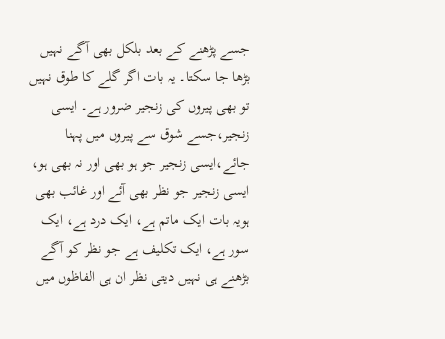جسے پڑھنے کے بعد بلکل بھی آگے نہیں بڑھا جا سکتا۔ یہ بات اگر گلے کا طوق نہیں تو بھی پیروں کی زنجیر ضرور ہے۔ ایسی زنجیر،جسے شوق سے پیروں میں پہنا جائے،ایسی زنجیر جو ہو بھی اور نہ بھی ہو، ایسی زنجیر جو نظر بھی آئے اور غائب بھی ہویہ بات ایک ماتم ہے، ایک درد ہے، ایک سور ہے، ایک تکلیف ہے جو نظر کو آگے بڑھنے ہی نہیں دیتی نظر ان ہی الفاظوں میں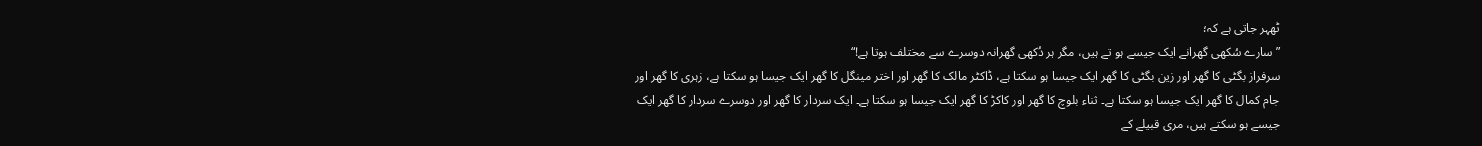ٹھہر جاتی ہے کہ؛
”سارے سُکھی گھرانے ایک جیسے ہو تے ہیں، مگر ہر دُکھی گھرانہ دوسرے سے مختلف ہوتا ہے!“
سرفراز بگٹی کا گھر اور زین بگٹی کا گھر ایک جیسا ہو سکتا ہے، ڈاکٹر مالک کا گھر اور اختر مینگل کا گھر ایک جیسا ہو سکتا ہے، زہری کا گھر اور جام کمال کا گھر ایک جیسا ہو سکتا ہے۔ ثناء بلوچ کا گھر اور کاکڑ کا گھر ایک جیسا ہو سکتا ہے۔ ایک سردار کا گھر اور دوسرے سردار کا گھر ایک جیسے ہو سکتے ہیں، مری قبیلے کے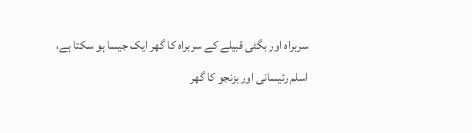سربراہ اور بگٹی قبیلے کے سربراہ کا گھر ایک جیسا ہو سکتا ہے، اسلم رئیسانی اور بزنجو کا گھر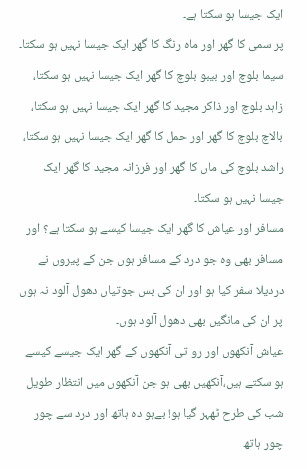ایک جیسا ہو سکتا ہے۔
پر سمی کا گھر اور ماہ رنگ کا گھر ایک جیسا نہیں ہو سکتا۔ سیما بلوچ اور بیبو بلوچ کا گھر ایک جیسا نہیں ہو سکتا، زاہد بلوچ اور ذاکر مجید کا گھر ایک جیسا نہیں ہو سکتا، بالاچ بلوچ کا گھر اور حمل کا گھر ایک جیسا نہیں ہو سکتا، راشد بلوچ کی ماں کا گھر اور فرزانہ مجید کا گھر ایک جیسا نہیں ہو سکتا۔
مسافر اور عیاش کا گھر ایک جیسا کیسے ہو سکتا ہے؟ اور مسافر بھی وہ جو درد کے مسافر ہوں جن کے پیروں نے دردیلا سفر کیا ہو اور ان کی بس جوتیاں دھول آلود نہ ہوں پر ان کی مانگیں بھی دھول آلود ہوں۔
عیاش آنکھوں اور رو تی آنکھوں کے گھر ایک جیسے کیسے ہو سکتے ہیں،آنکھیں بھی ہو جن آنکھوں میں انتظار طویل شب کی طرح ٹھہر گیا ہو! بےہو دہ ہاتھ اور درد سے چور چور ہاتھ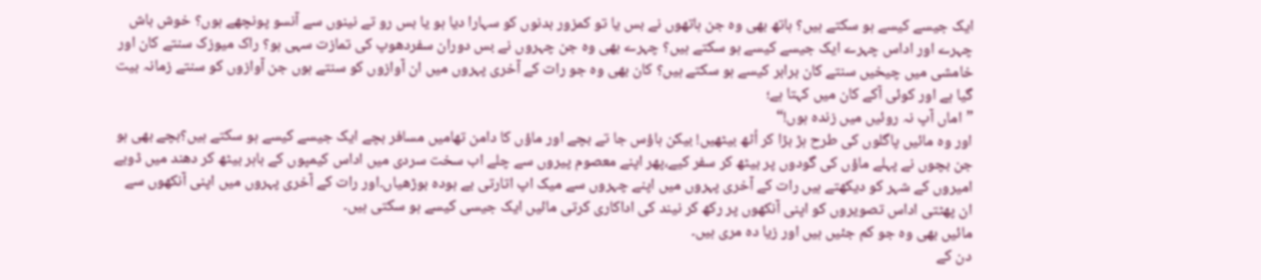ایک جیسے کیسے ہو سکتے ہیں؟ ہاتھ بھی وہ جن ہاتھوں نے بس یا تو کمزور بدنوں کو سہارا دیا ہو یا بس رو تے نینوں سے آنسو پونچھے ہوں؟ خوش باش چہرے اور اداس چہرے ایک جیسے کیسے ہو سکتے ہیں؟ چہرے بھی وہ جن چہروں نے بس دوران سفردھوپ کی تمازت سہی ہو؟ راک میوزک سنتے کان اور خامشی میں چیخیں سنتے کان برابر کیسے ہو سکتے ہیں؟ کان بھی وہ جو رات کے آخری پہروں میں ان آوازوں کو سنتے ہوں جن آوازوں کو سنتے زمانہ بیت گیا ہے اور کوئی آکے کان میں کہتا ہے؛
”اماں آپ نہ روئیں میں زندہ ہوں!“
اور وہ مائیں پاگلوں کی طرح ہڑ بڑا کر اُٹھ بیٹھیں! بیکن ہاؤس جا تے بچے اور ماؤں کا دامن تھامیں مسافر بچے ایک جیسے کیسے ہو سکتے ہیں؟بچے بھی ہو جن بچوں نے پہلے ماؤں کی گودوں پر بیٹھ کر سفر کیے،پھر اپنے معصوم پیروں سے چلے اب سخت سردی میں اداس کیمپوں کے باہر بیٹھ کر دھند میں ڈوبے امیروں کے شہر کو دیکھتے ہیں رات کے آخری پہروں میں اپنے چہروں سے میک اپ اتارتی بے ہودہ بوڑھیاں۔اور رات کے آخری پہروں میں اپنی آنکھوں سے ان پھٹتی اداس تصویروں کو اپنی آنکھوں پر رکھ کر نیند کی اداکاری کرتی مائیں ایک جیسی کیسے ہو سکتی ہیں۔
مائیں بھی وہ جو کم جئیں ہیں اور زیا دہ مری ہیں۔
دن کے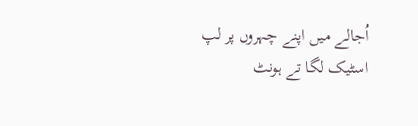اُجالے میں اپنے چہروں پر لپ اسٹیک لگا تے ہونٹ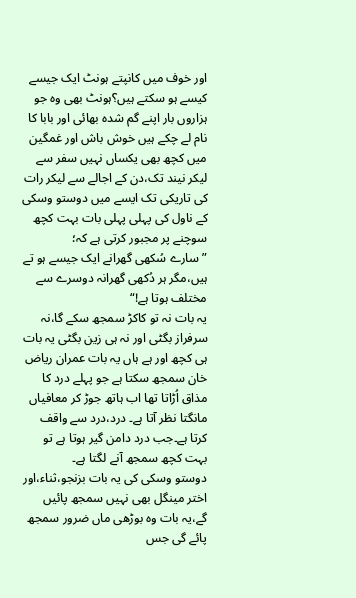اور خوف میں کانپتے ہونٹ ایک جیسے کیسے ہو سکتے ہیں؟ہونٹ بھی وہ جو ہزاروں بار اپنے گم شدہ بھائی اور بابا کا نام لے چکے ہیں خوش باش اور غمگین میں کچھ بھی یکساں نہیں سفر سے لیکر نیند تک،دن کے اجالے سے لیکر رات کی تاریکی تک ایسے میں دوستو وسکی کے ناول کی پہلی پہلی بات بہت کچھ سوچنے پر مجبور کرتی ہے کہ؛
”سارے سُکھی گھرانے ایک جیسے ہو تے ہیں،مگر ہر دُکھی گھرانہ دوسرے سے مختلف ہوتا ہے!“
یہ بات نہ تو کاکڑ سمجھ سکے گا،نہ سرفراز بگٹی اور نہ ہی زین بگٹی یہ بات ہی کچھ اور ہے ہاں یہ بات عمران ریاض خان سمجھ سکتا ہے جو پہلے درد کا مذاق اُڑاتا تھا اب ہاتھ جوڑ کر معافیاں مانگتا نظر آتا ہے۔ درد،درد سے واقف کرتا ہے۔جب درد دامن گیر ہوتا ہے تو بہت کچھ سمجھ آنے لگتا ہے۔
دوستو وسکی کی یہ بات بزنجو،ثناء،اور اختر مینگل بھی نہیں سمجھ پائیں گے،یہ بات وہ بوڑھی ماں ضرور سمجھ پائے گی جس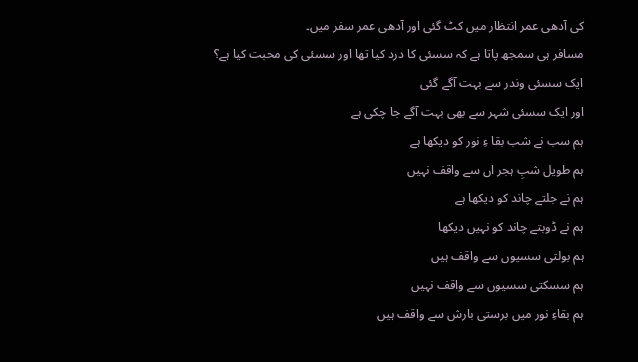کی آدھی عمر انتظار میں کٹ گئی اور آدھی عمر سفر میں۔
مسافر ہی سمجھ پاتا ہے کہ سسئی کا درد کیا تھا اور سسئی کی محبت کیا ہے؟
ایک سسئی وندر سے بہت آگے گئی
اور ایک سسئی شہر سے بھی بہت آگے جا چکی ہے
ہم سب نے شب بقا ءِ نور کو دیکھا ہے
ہم طویل شبِ ہجر اں سے واقف نہیں
ہم نے جلتے چاند کو دیکھا ہے
ہم نے ڈوبتے چاند کو نہیں دیکھا
ہم بولتی سسیوں سے واقف ہیں
ہم سسکتی سسیوں سے واقف نہیں
ہم بقاءِ نور میں برستی بارش سے واقف ہیں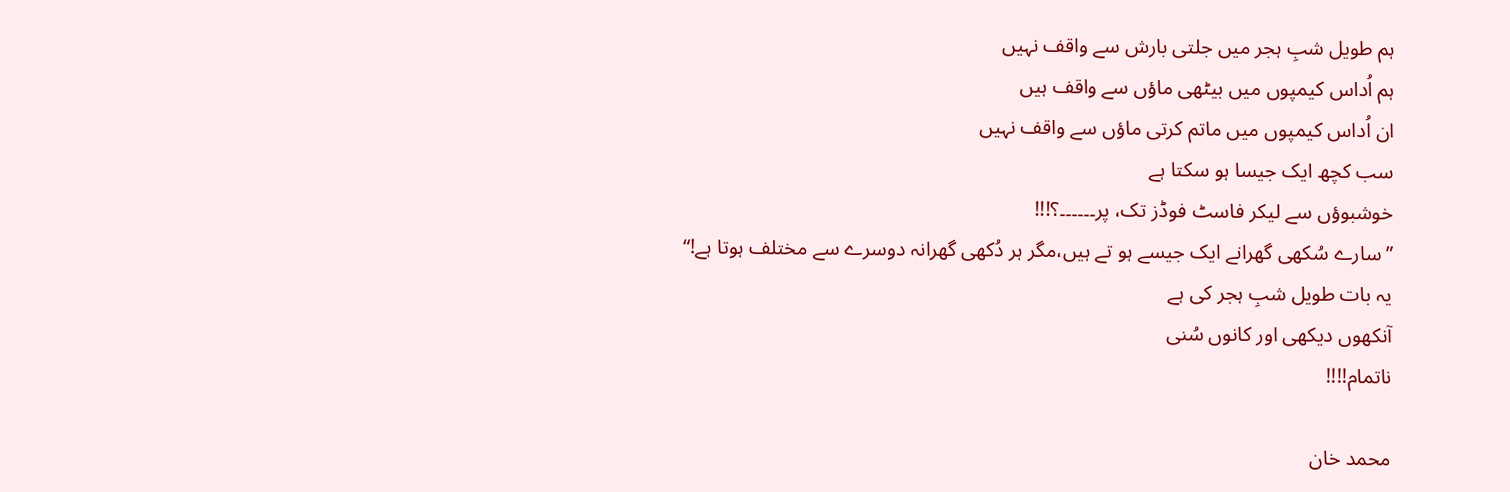ہم طویل شبِ ہجر میں جلتی بارش سے واقف نہیں
ہم اُداس کیمپوں میں بیٹھی ماؤں سے واقف ہیں
ان اُداس کیمپوں میں ماتم کرتی ماؤں سے واقف نہیں
سب کچھ ایک جیسا ہو سکتا ہے
خوشبوؤں سے لیکر فاسٹ فوڈز تک، پر۔۔۔۔۔۔؟!!!
”سارے سُکھی گھرانے ایک جیسے ہو تے ہیں،مگر ہر دُکھی گھرانہ دوسرے سے مختلف ہوتا ہے!“
یہ بات طویل شبِ ہجر کی ہے
آنکھوں دیکھی اور کانوں سُنی
ناتمام!!!!

محمد خان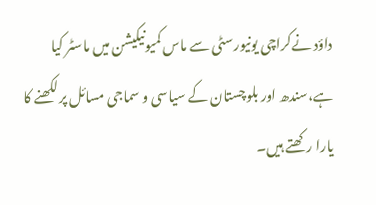داؤد نےکراچی یونیورسٹی سے ماس کمیونیکیشن میں ماسٹر کیا ہے،سندھ اور بلوچستان کے سیاسی و سماجی مسائل پر لکھنے کا یارا رکھتے ہیں۔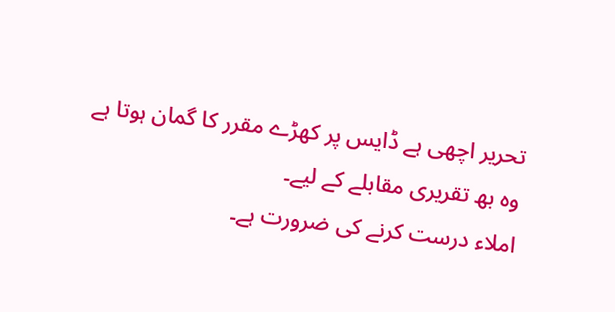تحریر اچھی ہے ڈایس پر کھڑے مقرر کا گمان ہوتا ہے وہ بھ تقریری مقابلے کے لیے۔
املاء درست کرنے کی ضرورت ہے۔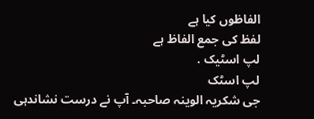الفاظوں کیا ہے
لفظ کی جمع الفاظ ہے
لپ اسٹیک .
لپ اسٹک
جی شکریہ الوینہ صاحبہ۔ آپ نے درست نشاندہی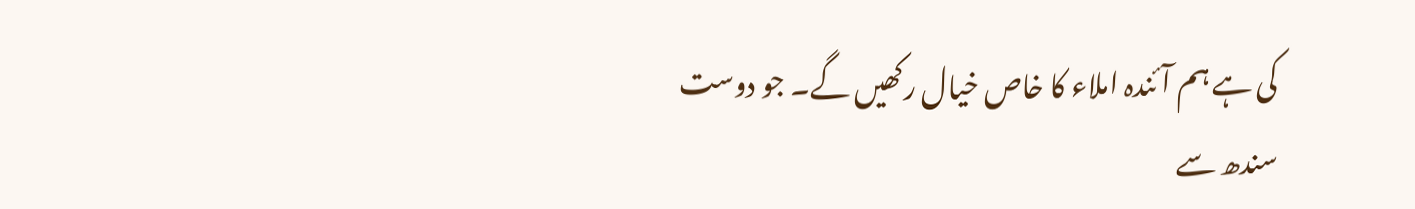کی ہے ہم آئندہ املاء کا خاص خیال رکھیں گے۔ جو دوست سندھ سے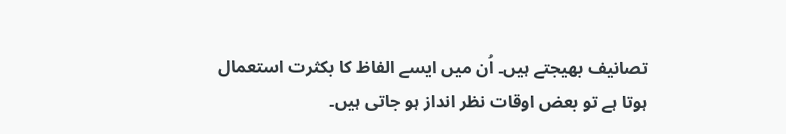تصانیف بھیجتے ہیں۔ اُن میں ایسے الفاظ کا بکثرت استعمال ہوتا ہے تو بعض اوقات نظر انداز ہو جاتی ہیں۔